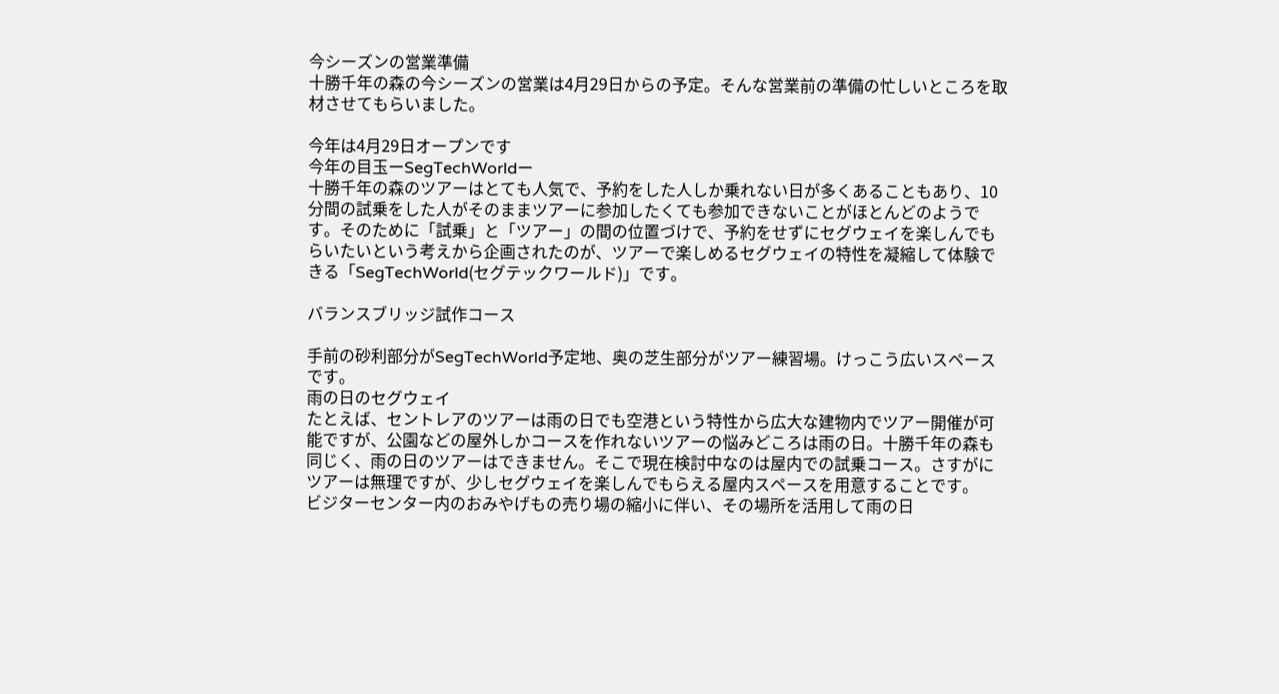今シーズンの営業準備
十勝千年の森の今シーズンの営業は4月29日からの予定。そんな営業前の準備の忙しいところを取材させてもらいました。

今年は4月29日オープンです
今年の目玉ーSegTechWorldー
十勝千年の森のツアーはとても人気で、予約をした人しか乗れない日が多くあることもあり、10分間の試乗をした人がそのままツアーに参加したくても参加できないことがほとんどのようです。そのために「試乗」と「ツアー」の間の位置づけで、予約をせずにセグウェイを楽しんでもらいたいという考えから企画されたのが、ツアーで楽しめるセグウェイの特性を凝縮して体験できる「SegTechWorld(セグテックワールド)」です。

バランスブリッジ試作コース

手前の砂利部分がSegTechWorld予定地、奥の芝生部分がツアー練習場。けっこう広いスペースです。
雨の日のセグウェイ
たとえば、セントレアのツアーは雨の日でも空港という特性から広大な建物内でツアー開催が可能ですが、公園などの屋外しかコースを作れないツアーの悩みどころは雨の日。十勝千年の森も同じく、雨の日のツアーはできません。そこで現在検討中なのは屋内での試乗コース。さすがにツアーは無理ですが、少しセグウェイを楽しんでもらえる屋内スペースを用意することです。
ビジターセンター内のおみやげもの売り場の縮小に伴い、その場所を活用して雨の日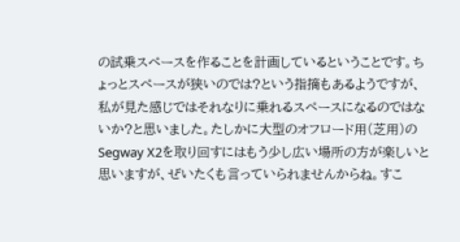の試乗スペースを作ることを計画しているということです。ちょっとスペースが狭いのでは?という指摘もあるようですが、私が見た感じではそれなりに乗れるスペースになるのではないか?と思いました。たしかに大型のオフロード用(芝用)のSegway X2を取り回すにはもう少し広い場所の方が楽しいと思いますが、ぜいたくも言っていられませんからね。すこ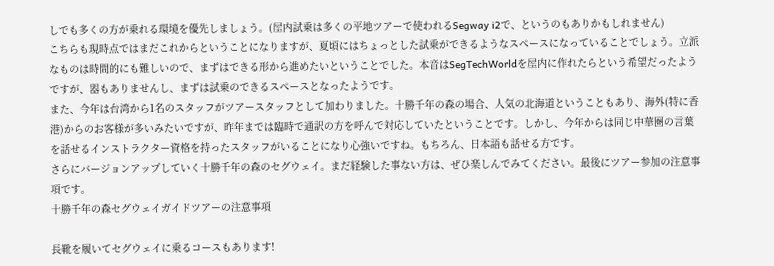しでも多くの方が乗れる環境を優先しましょう。(屋内試乗は多くの平地ツアーで使われるSegway i2で、というのもありかもしれません)
こちらも現時点ではまだこれからということになりますが、夏頃にはちょっとした試乗ができるようなスペースになっていることでしょう。立派なものは時間的にも難しいので、まずはできる形から進めたいということでした。本音はSegTechWorldを屋内に作れたらという希望だったようですが、器もありませんし、まずは試乗のできるスペースとなったようです。
また、今年は台湾から1名のスタッフがツアースタッフとして加わりました。十勝千年の森の場合、人気の北海道ということもあり、海外(特に香港)からのお客様が多いみたいですが、昨年までは臨時で通訳の方を呼んで対応していたということです。しかし、今年からは同じ中華圏の言葉を話せるインストラクター資格を持ったスタッフがいることになり心強いですね。もちろん、日本語も話せる方です。
さらにバージョンアップしていく十勝千年の森のセグウェイ。まだ経験した事ない方は、ぜひ楽しんでみてください。最後にツアー参加の注意事項です。
十勝千年の森セグウェイガイドツアーの注意事項

長靴を履いてセグウェイに乗るコースもあります!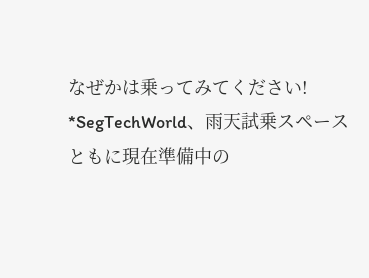なぜかは乗ってみてください!
*SegTechWorld、雨天試乗スペースともに現在準備中の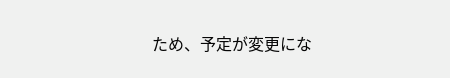ため、予定が変更にな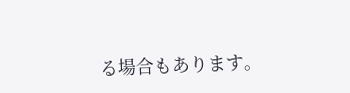る場合もあります。